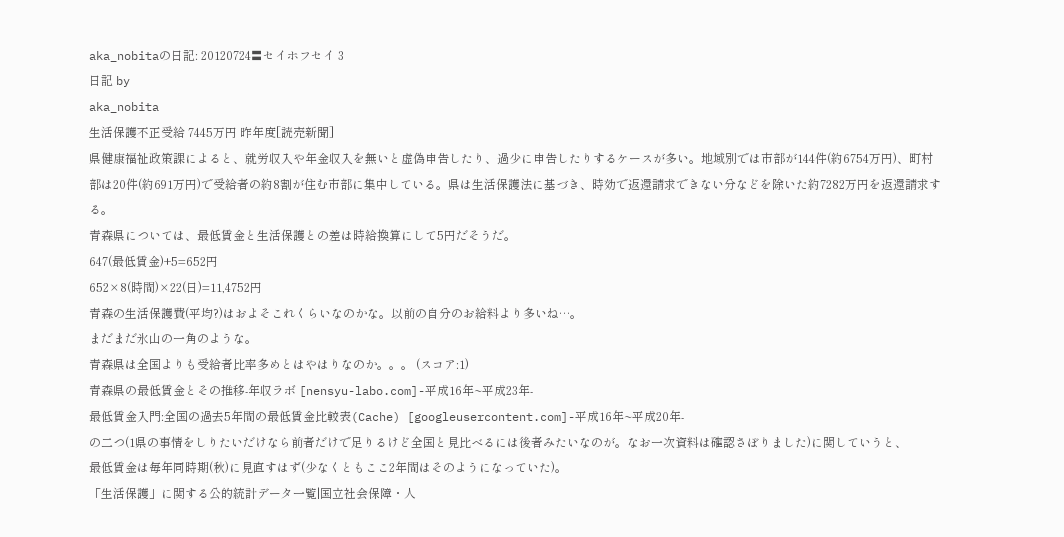aka_nobitaの日記: 20120724〓セイホフセイ 3
日記 by
aka_nobita
生活保護不正受給 7445万円 昨年度[読売新聞]
県健康福祉政策課によると、就労収入や年金収入を無いと虚偽申告したり、過少に申告したりするケースが多い。地域別では市部が144件(約6754万円)、町村部は20件(約691万円)で受給者の約8割が住む市部に集中している。県は生活保護法に基づき、時効で返還請求できない分などを除いた約7282万円を返還請求する。
青森県については、最低賃金と生活保護との差は時給換算にして5円だそうだ。
647(最低賃金)+5=652円
652×8(時間)×22(日)=11,4752円
青森の生活保護費(平均?)はおよそこれくらいなのかな。以前の自分のお給料より多いね…。
まだまだ氷山の一角のような。
青森県は全国よりも受給者比率多めとはやはりなのか。。。 (スコア:1)
青森県の最低賃金とその推移-年収ラボ [nensyu-labo.com]-平成16年~平成23年-
最低賃金入門:全国の過去5年間の最低賃金比較表(Cache) [googleusercontent.com]-平成16年~平成20年-
の二つ(1県の事情をしりたいだけなら前者だけで足りるけど全国と見比べるには後者みたいなのが。なお一次資料は確認さぼりました)に関していうと、
最低賃金は毎年同時期(秋)に見直すはず(少なくともここ2年間はそのようになっていた)。
「生活保護」に関する公的統計データ一覧|国立社会保障・人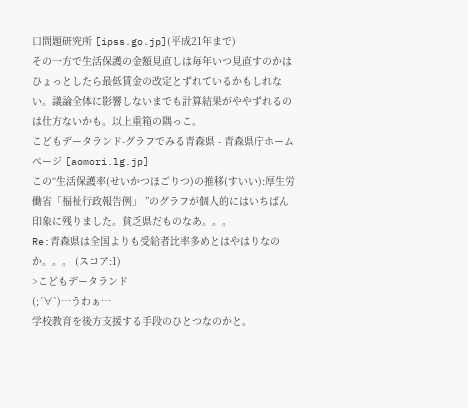口問題研究所 [ipss.go.jp](平成21年まで)
その一方で生活保護の金額見直しは毎年いつ見直すのかはひょっとしたら最低賃金の改定とずれているかもしれない。議論全体に影響しないまでも計算結果がややずれるのは仕方ないかも。以上重箱の隅っこ。
こどもデータランド-グラフでみる青森県 - 青森県庁ホームページ [aomori.lg.jp]
この“生活保護率(せいかつほごりつ)の推移(すいい):厚生労働省「福祉行政報告例」 ”のグラフが個人的にはいちばん印象に残りました。貧乏県だものなあ。。。
Re:青森県は全国よりも受給者比率多めとはやはりなのか。。。 (スコア:1)
>こどもデータランド
(;´∀`)…うわぁ…
学校教育を後方支援する手段のひとつなのかと。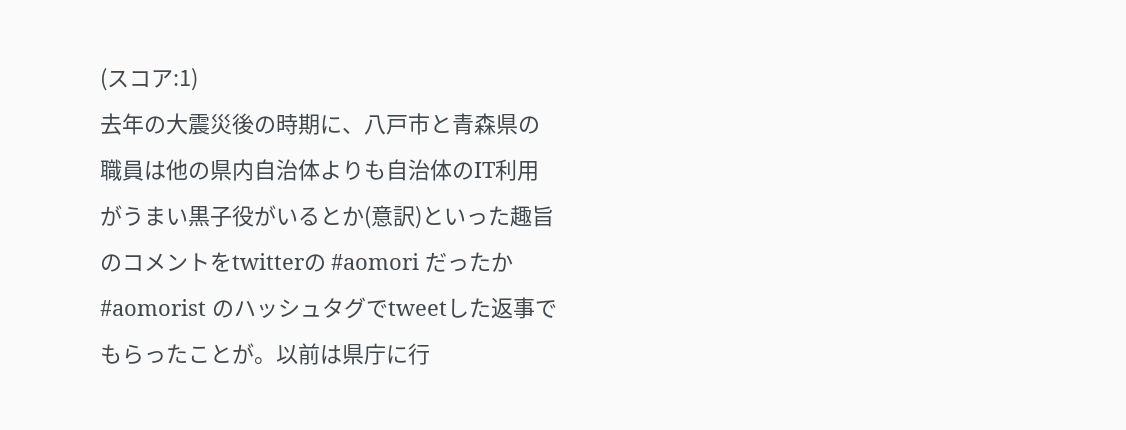(スコア:1)
去年の大震災後の時期に、八戸市と青森県の職員は他の県内自治体よりも自治体のIT利用がうまい黒子役がいるとか(意訳)といった趣旨のコメントをtwitterの #aomori だったか #aomorist のハッシュタグでtweetした返事でもらったことが。以前は県庁に行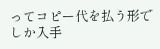ってコピー代を払う形でしか入手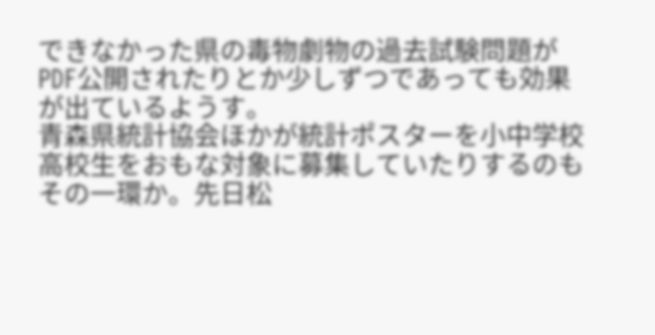できなかった県の毒物劇物の過去試験問題がPDF公開されたりとか少しずつであっても効果が出ているようす。
青森県統計協会ほかが統計ポスターを小中学校高校生をおもな対象に募集していたりするのもその一環か。先日松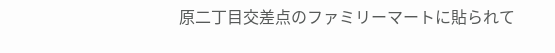原二丁目交差点のファミリーマートに貼られて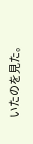いたのを見た。